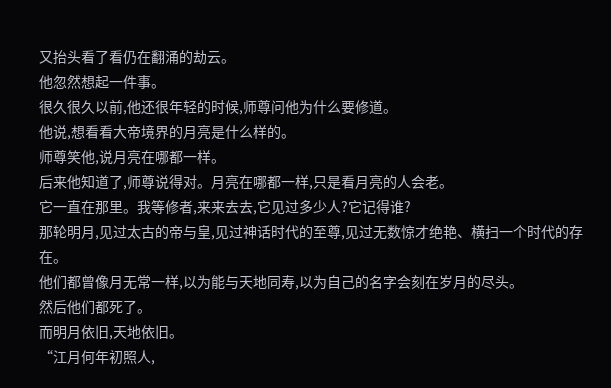又抬头看了看仍在翻涌的劫云。
他忽然想起一件事。
很久很久以前,他还很年轻的时候,师尊问他为什么要修道。
他说,想看看大帝境界的月亮是什么样的。
师尊笑他,说月亮在哪都一样。
后来他知道了,师尊说得对。月亮在哪都一样,只是看月亮的人会老。
它一直在那里。我等修者,来来去去,它见过多少人?它记得谁?
那轮明月,见过太古的帝与皇,见过神话时代的至尊,见过无数惊才绝艳、横扫一个时代的存在。
他们都曾像月无常一样,以为能与天地同寿,以为自己的名字会刻在岁月的尽头。
然后他们都死了。
而明月依旧,天地依旧。
“江月何年初照人,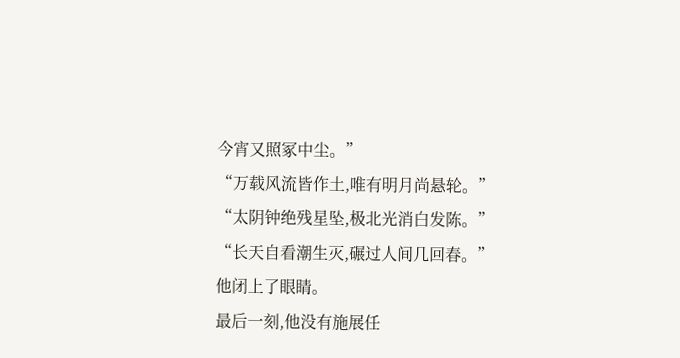今宵又照冢中尘。”
“万载风流皆作土,唯有明月尚悬轮。”
“太阴钟绝残星坠,极北光消白发陈。”
“长天自看潮生灭,碾过人间几回春。”
他闭上了眼睛。
最后一刻,他没有施展任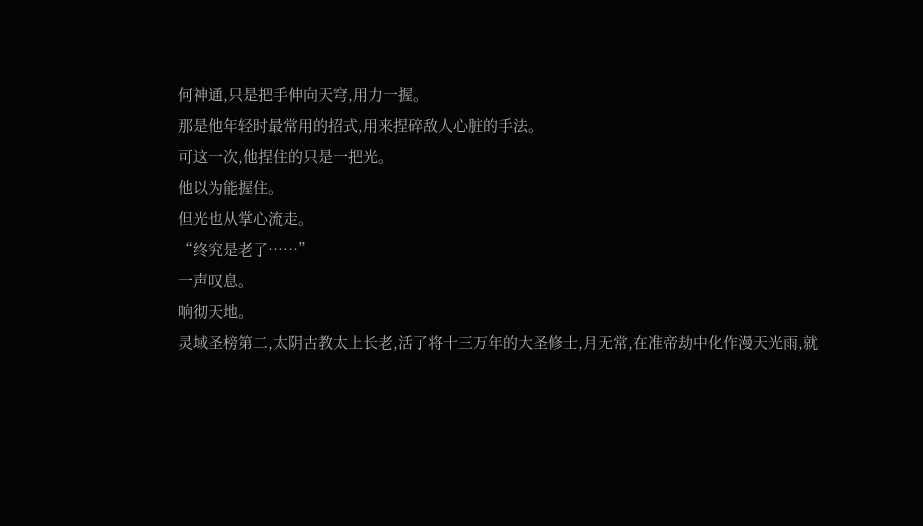何神通,只是把手伸向天穹,用力一握。
那是他年轻时最常用的招式,用来捏碎敌人心脏的手法。
可这一次,他捏住的只是一把光。
他以为能握住。
但光也从掌心流走。
“终究是老了……”
一声叹息。
响彻天地。
灵域圣榜第二,太阴古教太上长老,活了将十三万年的大圣修士,月无常,在准帝劫中化作漫天光雨,就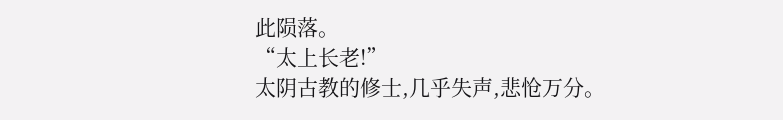此陨落。
“太上长老!”
太阴古教的修士,几乎失声,悲怆万分。